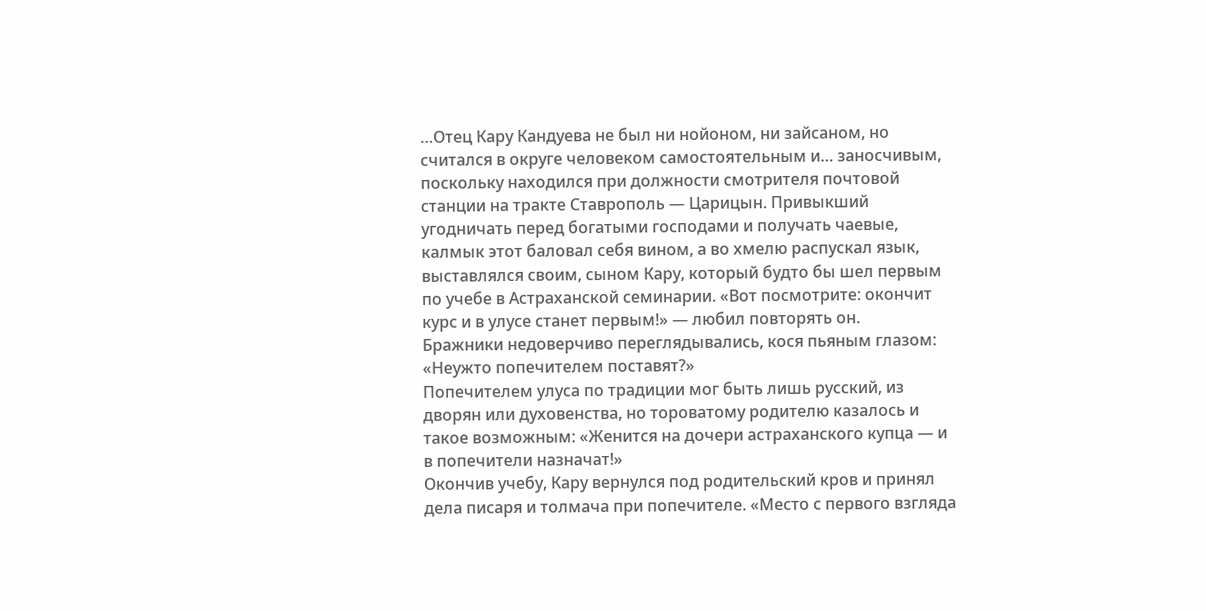…Отец Кару Кандуева не был ни нойоном, ни зайсаном, но считался в округе человеком самостоятельным и… заносчивым, поскольку находился при должности смотрителя почтовой станции на тракте Ставрополь — Царицын. Привыкший угодничать перед богатыми господами и получать чаевые, калмык этот баловал себя вином, а во хмелю распускал язык, выставлялся своим, сыном Кару, который будто бы шел первым по учебе в Астраханской семинарии. «Вот посмотрите: окончит курс и в улусе станет первым!» — любил повторять он.
Бражники недоверчиво переглядывались, кося пьяным глазом: «Неужто попечителем поставят?»
Попечителем улуса по традиции мог быть лишь русский, из дворян или духовенства, но тороватому родителю казалось и такое возможным: «Женится на дочери астраханского купца — и в попечители назначат!»
Окончив учебу, Кару вернулся под родительский кров и принял дела писаря и толмача при попечителе. «Место с первого взгляда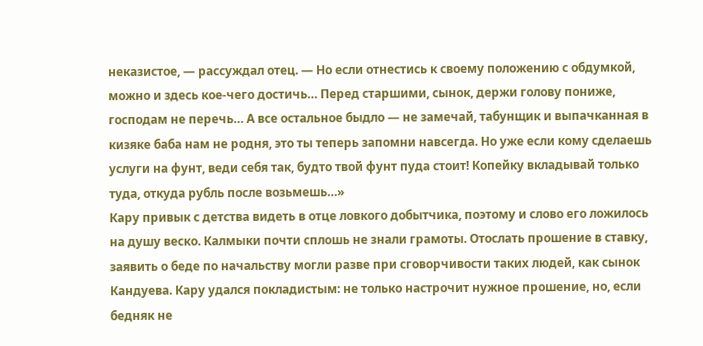неказистое, — рассуждал отец. — Но если отнестись к своему положению с обдумкой, можно и здесь кое-чего достичь… Перед старшими, сынок, держи голову пониже, господам не перечь… А все остальное быдло — не замечай, табунщик и выпачканная в кизяке баба нам не родня, это ты теперь запомни навсегда. Но уже если кому сделаешь услуги на фунт, веди себя так, будто твой фунт пуда стоит! Копейку вкладывай только туда, откуда рубль после возьмешь…»
Кару привык с детства видеть в отце ловкого добытчика, поэтому и слово его ложилось на душу веско. Калмыки почти сплошь не знали грамоты. Отослать прошение в ставку, заявить о беде по начальству могли разве при сговорчивости таких людей, как сынок Кандуева. Кару удался покладистым: не только настрочит нужное прошение, но, если бедняк не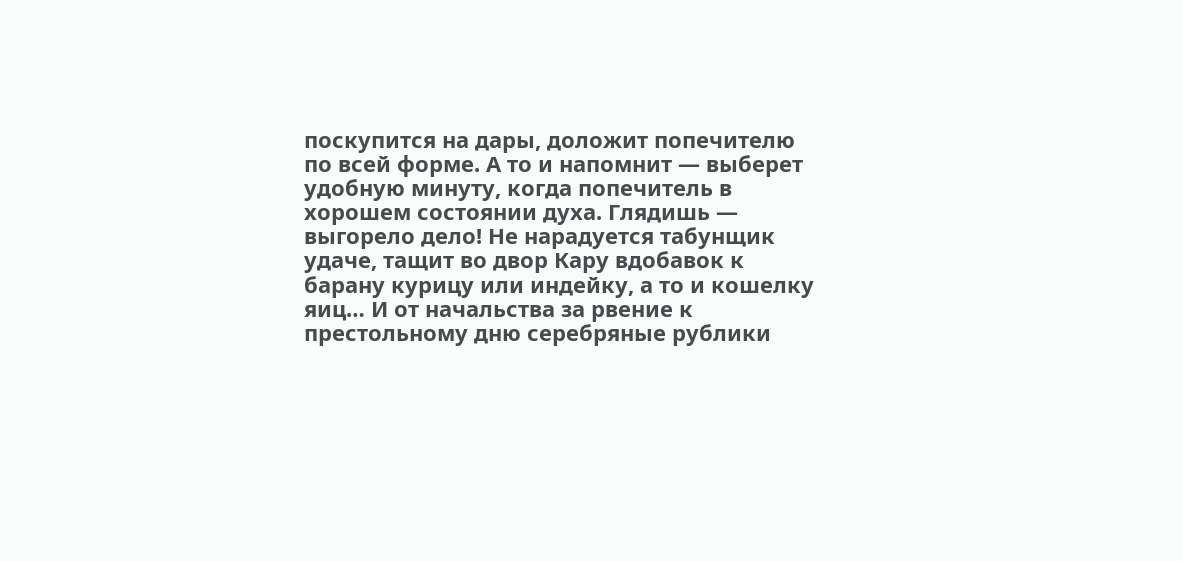поскупится на дары, доложит попечителю по всей форме. А то и напомнит — выберет удобную минуту, когда попечитель в хорошем состоянии духа. Глядишь — выгорело дело! Не нарадуется табунщик удаче, тащит во двор Кару вдобавок к барану курицу или индейку, а то и кошелку яиц… И от начальства за рвение к престольному дню серебряные рублики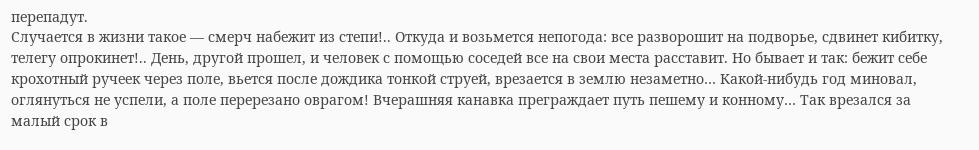перепадут.
Случается в жизни такое — смерч набежит из степи!.. Откуда и возьмется непогода: все разворошит на подворье, сдвинет кибитку, телегу опрокинет!.. День, другой прошел, и человек с помощью соседей все на свои места расставит. Но бывает и так: бежит себе крохотный ручеек через поле, вьется после дождика тонкой струей, врезается в землю незаметно… Какой-нибудь год миновал, оглянуться не успели, а поле перерезано оврагом! Вчерашняя канавка преграждает путь пешему и конному… Так врезался за малый срок в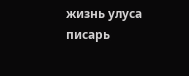жизнь улуса писарь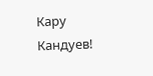Кару Кандуев!